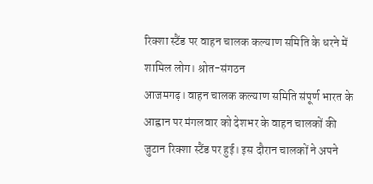रिक्शा स्टैंड पर वाहन चालक कल्याण समिति के धरने में शामिल लोग। श्रोत-संगठन
आजमगढ़। वाहन चालक कल्याण समिति संपूर्ण भारत के आह्वान पर मंगलवार को देशभर के वाहन चालकों की जुटान रिक्शा स्टैंड पर हुई। इस दौरान चालकों ने अपने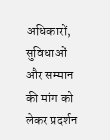अधिकारों, सुविधाओं और सम्मान की मांग को लेकर प्रदर्शन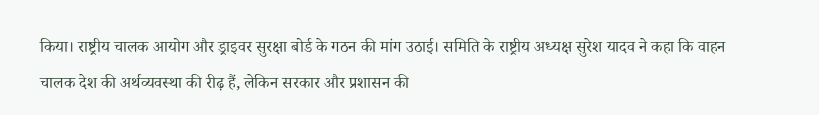किया। राष्ट्रीय चालक आयोग और ड्राइवर सुरक्षा बोर्ड के गठन की मांग उठाई। समिति के राष्ट्रीय अध्यक्ष सुरेश यादव ने कहा कि वाहन चालक देश की अर्थव्यवस्था की रीढ़ हैं, लेकिन सरकार और प्रशासन की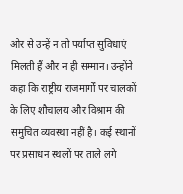ओर से उन्हें न तो पर्याप्त सुविधाएं मिलती हैं और न ही सम्मान। उन्होंने कहा कि राष्ट्रीय राजमार्गों पर चालकों के लिए शौचालय और विश्राम की समुचित व्यवस्था नहीं है। कई स्थानों पर प्रसाधन स्थलों पर ताले लगे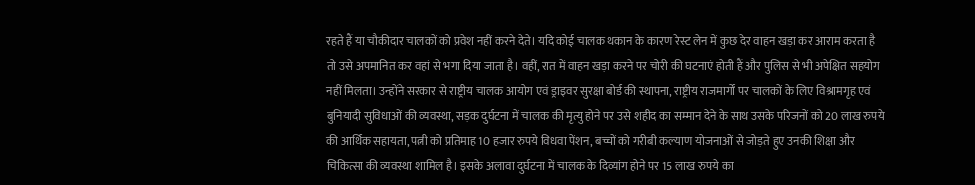रहते हैं या चौकीदार चालकों को प्रवेश नहीं करने देते। यदि कोई चालक थकान के कारण रेस्ट लेन में कुछ देर वाहन खड़ा कर आराम करता है तो उसे अपमानित कर वहां से भगा दिया जाता है। वहीं, रात में वाहन खड़ा करने पर चोरी की घटनाएं होती हैं और पुलिस से भी अपेक्षित सहयोग नहीं मिलता। उन्होंने सरकार से राष्ट्रीय चालक आयोग एवं ड्राइवर सुरक्षा बोर्ड की स्थापना, राष्ट्रीय राजमार्गों पर चालकों के लिए विश्रामगृह एवं बुनियादी सुविधाओं की व्यवस्था, सड़क दुर्घटना में चालक की मृत्यु होने पर उसे शहीद का सम्मान देने के साथ उसके परिजनों को 20 लाख रुपये की आर्थिक सहायता, पत्नी को प्रतिमाह 10 हजार रुपये विधवा पेंशन, बच्चों को गरीबी कल्याण योजनाओं से जोड़ते हुए उनकी शिक्षा और चिकित्सा की व्यवस्था शामिल है। इसके अलावा दुर्घटना में चालक के दिव्यांग होने पर 15 लाख रुपये का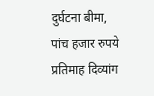दुर्घटना बीमा, पांच हजार रुपये प्रतिमाह दिव्यांग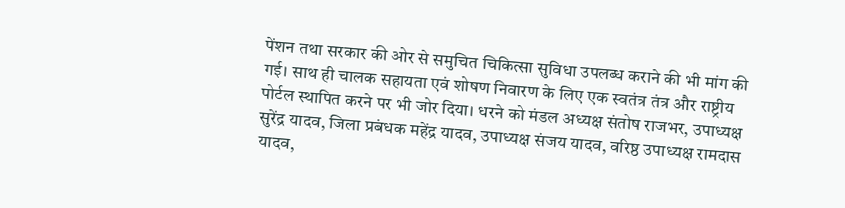पेंशन तथा सरकार की ओर से समुचित चिकित्सा सुविधा उपलब्ध कराने की भी मांग की गई। साथ ही चालक सहायता एवं शोषण निवारण के लिए एक स्वतंत्र तंत्र और राष्ट्रीय पोर्टल स्थापित करने पर भी जोर दिया। धरने को मंडल अध्यक्ष संतोष राजभर, उपाध्यक्ष सुरेंद्र यादव, जिला प्रबंधक महेंद्र यादव, उपाध्यक्ष संजय यादव, वरिष्ठ उपाध्यक्ष रामदास यादव,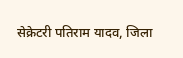सेक्रेटरी पतिराम यादव, जिला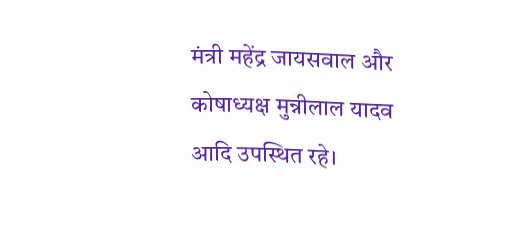मंत्री महेंद्र जायसवाल और कोषाध्यक्ष मुन्नीलाल यादव आदि उपस्थित रहे।